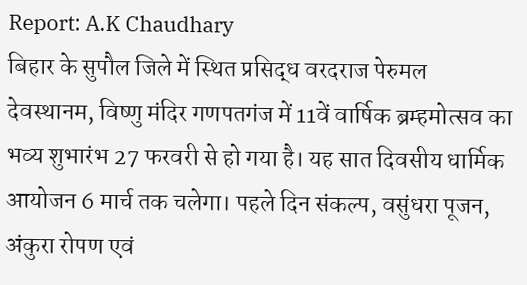Report: A.K Chaudhary
बिहार के सुपौल जिले में स्थित प्रसिद्ध वरदराज पेरुमल देवस्थानम, विष्णु मंदिर गणपतगंज में 11वें वार्षिक ब्रम्हमोत्सव का भव्य शुभारंभ 27 फरवरी से हो गया है। यह सात दिवसीय धार्मिक आयोजन 6 मार्च तक चलेगा। पहले दिन संकल्प, वसुंधरा पूजन, अंकुरा रोपण एवं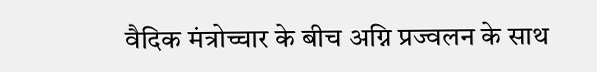वैदिक मंत्रोच्चार के बीच अग्नि प्रज्वलन के साथ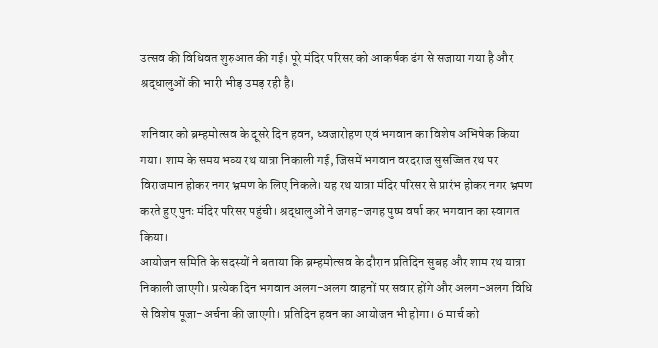उत्सव की विधिवत शुरुआत की गई। पूरे मंदिर परिसर को आकर्षक ढंग से सजाया गया है और श्रद्धालुओं की भारी भीड़ उमड़ रही है।

शनिवार को ब्रम्हमोत्सव के दूसरे दिन हवन, ध्वजारोहण एवं भगवान का विशेष अभिषेक किया गया। शाम के समय भव्य रथ यात्रा निकाली गई, जिसमें भगवान वरदराज सुसज्जित रथ पर विराजमान होकर नगर भ्रमण के लिए निकले। यह रथ यात्रा मंदिर परिसर से प्रारंभ होकर नगर भ्रमण करते हुए पुनः मंदिर परिसर पहुंची। श्रद्धालुओं ने जगह-जगह पुष्प वर्षा कर भगवान का स्वागत किया।
आयोजन समिति के सदस्यों ने बताया कि ब्रम्हमोत्सव के दौरान प्रतिदिन सुबह और शाम रथ यात्रा निकाली जाएगी। प्रत्येक दिन भगवान अलग-अलग वाहनों पर सवार होंगे और अलग-अलग विधि से विशेष पूजा-अर्चना की जाएगी। प्रतिदिन हवन का आयोजन भी होगा। 6 मार्च को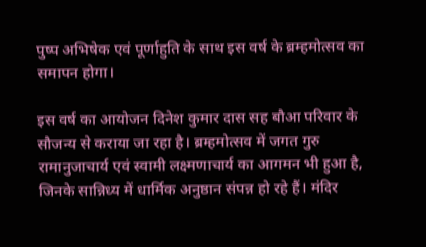पुष्प अभिषेक एवं पूर्णाहुति के साथ इस वर्ष के ब्रम्हमोत्सव का समापन होगा।

इस वर्ष का आयोजन दिनेश कुमार दास सह बौआ परिवार के सौजन्य से कराया जा रहा है। ब्रम्हमोत्सव में जगत गुरु रामानुजाचार्य एवं स्वामी लक्ष्मणाचार्य का आगमन भी हुआ है, जिनके सान्निध्य में धार्मिक अनुष्ठान संपन्न हो रहे हैं। मंदिर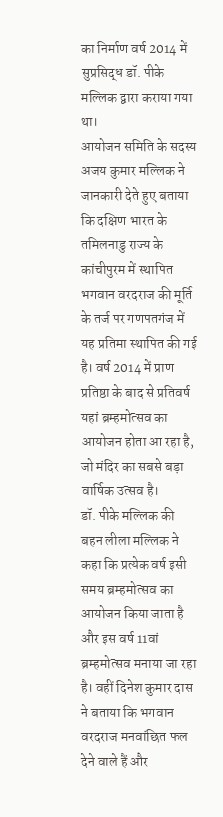का निर्माण वर्ष 2014 में सुप्रसिद्ध डॉ. पीके मल्लिक द्वारा कराया गया था।
आयोजन समिति के सदस्य अजय कुमार मल्लिक ने जानकारी देते हुए बताया कि दक्षिण भारत के तमिलनाडु राज्य के कांचीपुरम में स्थापित भगवान वरदराज की मूर्ति के तर्ज पर गणपतगंज में यह प्रतिमा स्थापित की गई है। वर्ष 2014 में प्राण प्रतिष्ठा के बाद से प्रतिवर्ष यहां ब्रम्हमोत्सव का आयोजन होता आ रहा है, जो मंदिर का सबसे बड़ा वार्षिक उत्सव है।
डॉ. पीके मल्लिक की बहन लीला मल्लिक ने कहा कि प्रत्येक वर्ष इसी समय ब्रम्हमोत्सव का आयोजन किया जाता है और इस वर्ष 11वां ब्रम्हमोत्सव मनाया जा रहा है। वहीं दिनेश कुमार दास ने बताया कि भगवान वरदराज मनवांछित फल देने वाले हैं और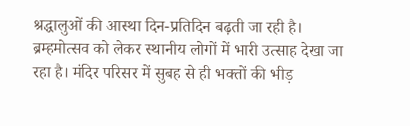श्रद्धालुओं की आस्था दिन-प्रतिदिन बढ़ती जा रही है।
ब्रम्हमोत्सव को लेकर स्थानीय लोगों में भारी उत्साह देखा जा रहा है। मंदिर परिसर में सुबह से ही भक्तों की भीड़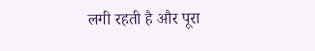लगी रहती है और पूरा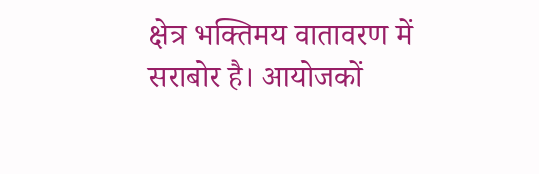क्षेत्र भक्तिमय वातावरण में सराबोर है। आयोजकों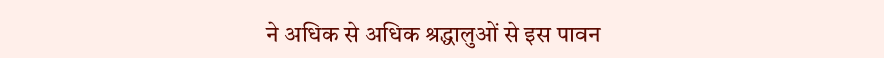ने अधिक से अधिक श्रद्धालुओं से इस पावन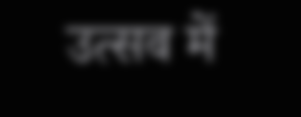उत्सव में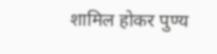शामिल होकर पुण्य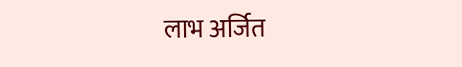लाभ अर्जित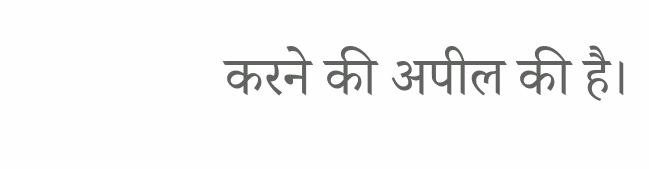करने की अपील की है।